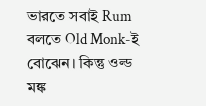ভারতে সবাই Rum বলতে Old Monk-ই বোঝেন। কিন্তু ওল্ড মঙ্ক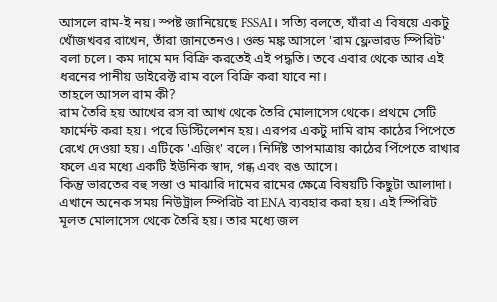আসলে রাম-ই নয়। স্পষ্ট জানিয়েছে FSSAI। সত্যি বলতে, যাঁরা এ বিষয়ে একটু খোঁজখবর রাখেন, তাঁরা জানতেনও। ওল্ড মঙ্ক আসলে 'রাম ফ্লেভারড স্পিরিট' বলা চলে। কম দামে মদ বিক্রি করতেই এই পদ্ধতি। তবে এবার থেকে আর এই ধরনের পানীয় ডাইরেক্ট রাম বলে বিক্রি করা যাবে না।
তাহলে আসল রাম কী?
রাম তৈরি হয় আখের রস বা আখ থেকে তৈরি মোলাসেস থেকে। প্রথমে সেটি ফার্মেন্ট করা হয়। পরে ডিস্টিলেশন হয়। এরপর একটু দামি রাম কাঠের পিপেতে রেখে দেওয়া হয়। এটিকে 'এজিং' বলে। নির্দিষ্ট তাপমাত্রায় কাঠের পিঁপেতে রাখার ফলে এর মধ্যে একটি ইউনিক স্বাদ, গন্ধ এবং রঙ আসে।
কিন্তু ভারতের বহু সস্তা ও মাঝারি দামের রামের ক্ষেত্রে বিষয়টি কিছুটা আলাদা। এখানে অনেক সময় নিউট্রাল স্পিরিট বা ENA ব্যবহার করা হয়। এই স্পিরিট মূলত মোলাসেস থেকে তৈরি হয়। তার মধ্যে জল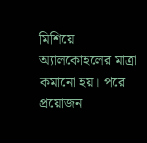মিশিয়ে অ্যালকোহলের মাত্রা কমানো হয়। পরে প্রয়োজন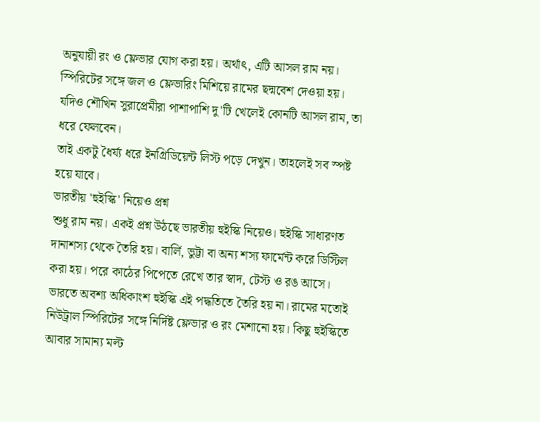অনুযায়ী রং ও ফ্লেভার যোগ করা হয়। অর্থাৎ, এটি আসল রাম নয়। স্পিরিটের সঙ্গে জল ও ফ্লেভারিং মিশিয়ে রামের ছদ্মবেশ দেওয়া হয়। যদিও শৌখিন সুরাপ্রেমীরা পাশাপাশি দু'টি খেলেই কোনটি আসল রাম, তা ধরে ফেলবেন।
তাই একটু ধৈর্য্য ধরে ইনগ্রিডিয়েন্ট লিস্ট পড়ে দেখুন। তাহলেই সব স্পষ্ট হয়ে যাবে।
ভারতীয় 'হুইস্কি' নিয়েও প্রশ্ন
শুধু রাম নয়। একই প্রশ্ন উঠছে ভারতীয় হুইস্কি নিয়েও। হুইস্কি সাধারণত দানাশস্য থেকে তৈরি হয়। বার্লি, ভুট্টা বা অন্য শস্য ফার্মেন্ট করে ডিস্টিল করা হয়। পরে কাঠের পিপেতে রেখে তার স্বাদ, টেস্ট ও রঙ আসে।
ভারতে অবশ্য অধিকাংশ হুইস্কি এই পদ্ধতিতে তৈরি হয় না। রামের মতোই নিউট্রাল স্পিরিটের সঙ্গে নির্দিষ্ট ফ্লেভার ও রং মেশানো হয়। কিছু হুইস্কিতে আবার সামান্য মল্ট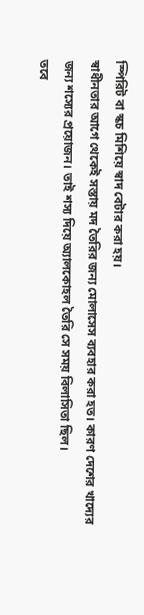স্পিরিট বা স্কচ মিশিয়ে স্বাদ বেটার করা হয়।
স্বাধীনতার আগে থেকেই সস্তায় মদ তৈরির জন্য মোলাসেস ব্যবহার করা হত। কারণ দেশের খাদ্যের জন্য শস্যের প্রয়োজন। তাই শস্য দিয়ে অ্যালকোহল তৈরি সে সময় বিলাসিতা ছিল।
তবে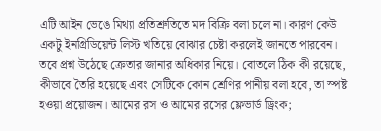এটি আইন ভেঙে মিথ্যা প্রতিশ্রুতিতে মদ বিক্রি বলা চলে না। কারণ কেউ একটু ইনগ্রিডিয়েন্ট লিস্ট খতিয়ে বোঝার চেষ্টা করলেই জানতে পারবেন। তবে প্রশ্ন উঠেছে ক্রেতার জানার অধিকার নিয়ে। বোতলে ঠিক কী রয়েছে, কীভাবে তৈরি হয়েছে এবং সেটিকে কোন শ্রেণির পানীয় বলা হবে, তা স্পষ্ট হওয়া প্রয়োজন। আমের রস ও আমের রসের ফ্লেভার্ড ড্রিংক;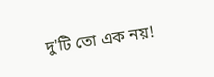দু'টি তো এক নয়!